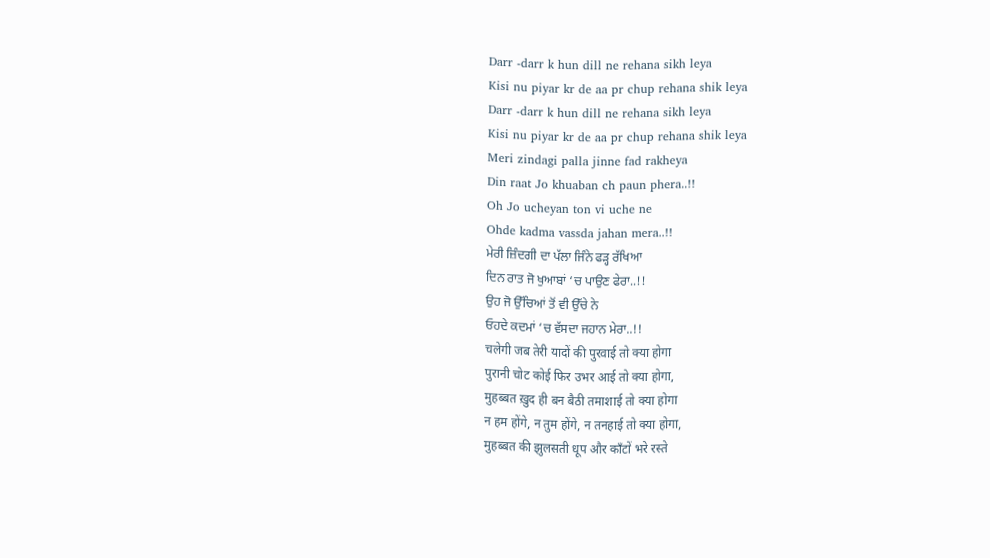Darr -darr k hun dill ne rehana sikh leya
Kisi nu piyar kr de aa pr chup rehana shik leya
Darr -darr k hun dill ne rehana sikh leya
Kisi nu piyar kr de aa pr chup rehana shik leya
Meri zindagi palla jinne fad rakheya
Din raat Jo khuaban ch paun phera..!!
Oh Jo ucheyan ton vi uche ne
Ohde kadma vassda jahan mera..!!
ਮੇਰੀ ਜ਼ਿੰਦਗੀ ਦਾ ਪੱਲਾ ਜਿੰਨੇ ਫੜ੍ਹ ਰੱਖਿਆ
ਦਿਨ ਰਾਤ ਜੋ ਖੁਆਬਾਂ ‘ਚ ਪਾਉਣ ਫੇਰਾ..!!
ਉਹ ਜੋ ਉੱਚਿਆਂ ਤੋਂ ਵੀ ਉੱਚੇ ਨੇ
ਓਹਦੇ ਕਦਮਾਂ ‘ਚ ਵੱਸਦਾ ਜਹਾਨ ਮੇਰਾ..!!
चलेगी जब तेरी यादों की पुरवाई तो क्या होगा
पुरानी चोट कोई फिर उभर आई तो क्या होगा,
मुहब्बत ख़ुद ही बन बैठी तमाशाई तो क्या होगा
न हम होंगे, न तुम होंगे, न तनहाई तो क्या होगा,
मुहब्बत की झुलसती धूप और काँटों भरे रस्ते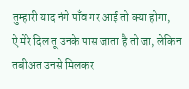तुम्हारी याद नंगे पाँव गर आई तो क्या होगा,
ऐ मेरे दिल तू उनके पास जाता है तो जा, लेकिन
तबीअत उनसे मिलकर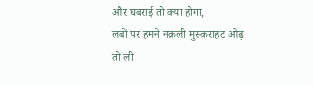और घबराई तो क्या होगा,
लबों पर हमने नक़ली मुस्कराहट ओढ़ तो ली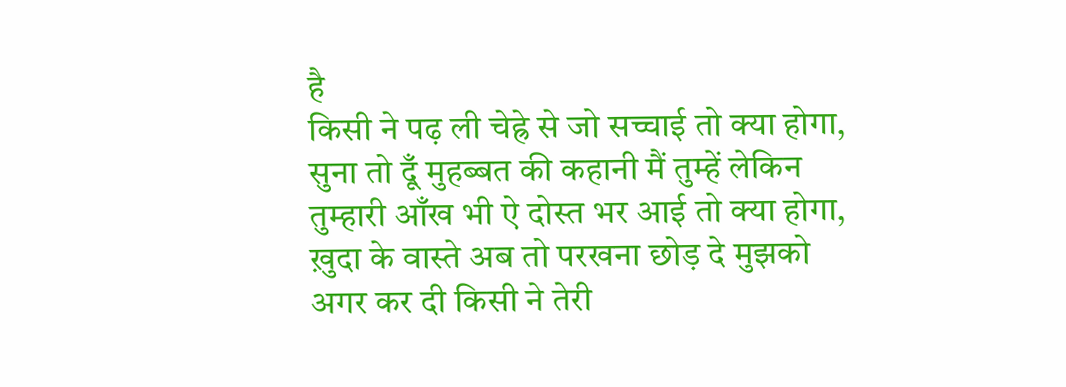है
किसी ने पढ़ ली चेह्रे से जो सच्चाई तो क्या होगा,
सुना तो दूँ मुहब्बत की कहानी मैं तुम्हें लेकिन
तुम्हारी आँख भी ऐ दोस्त भर आई तो क्या होगा,
ख़ुदा के वास्ते अब तो परखना छोड़ दे मुझको
अगर कर दी किसी ने तेरी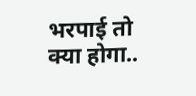भरपाई तो क्या होगा..